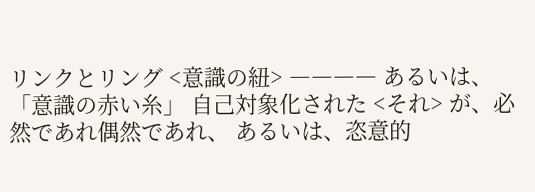リンクとリング <意識の紐> ―――― あるいは、「意識の赤い糸」 自己対象化された <それ> が、必然であれ偶然であれ、 あるいは、恣意的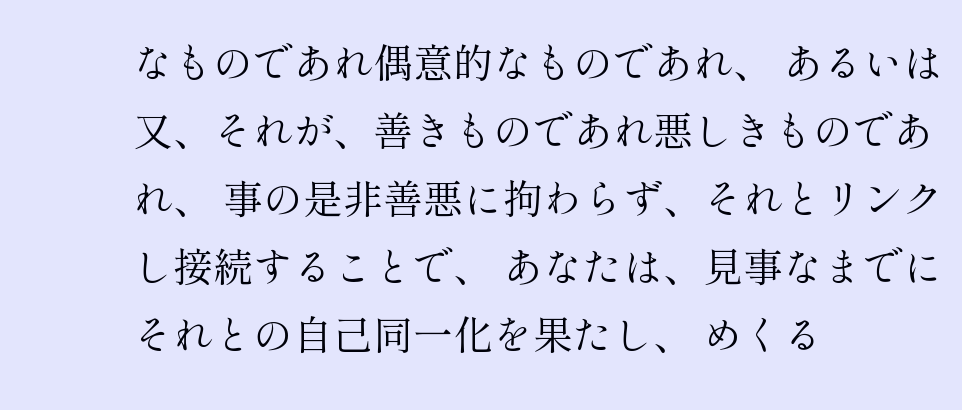なものであれ偶意的なものであれ、 あるいは又、それが、善きものであれ悪しきものであれ、 事の是非善悪に拘わらず、それとリンクし接続することで、 あなたは、見事なまでにそれとの自己同一化を果たし、 めくる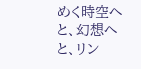めく時空へと、幻想へと、リン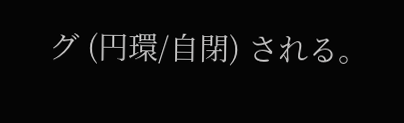グ (円環/自閉) される。